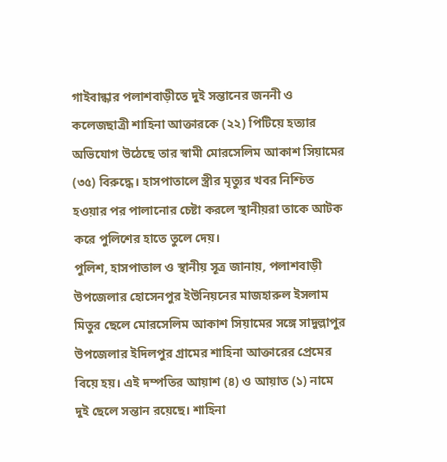গাইবান্ধার পলাশবাড়ীতে দুই সন্তানের জননী ও কলেজছাত্রী শাহিনা আক্তারকে (২২) পিটিয়ে হত্যার অভিযোগ উঠেছে তার স্বামী মোরসেলিম আকাশ সিয়ামের (৩৫) বিরুদ্ধে। হাসপাতালে স্ত্রীর মৃত্যুর খবর নিশ্চিত হওয়ার পর পালানোর চেষ্টা করলে স্থানীয়রা তাকে আটক করে পুলিশের হাতে তুলে দেয়।
পুলিশ, হাসপাতাল ও স্থানীয় সূত্র জানায়, পলাশবাড়ী উপজেলার হোসেনপুর ইউনিয়নের মাজহারুল ইসলাম মিতুর ছেলে মোরসেলিম আকাশ সিয়ামের সঙ্গে সাদুল্লাপুর উপজেলার ইদিলপুর গ্রামের শাহিনা আক্তারের প্রেমের বিয়ে হয়। এই দম্পতির আয়াশ (৪) ও আয়াত (১) নামে দুই ছেলে সন্তান রয়েছে। শাহিনা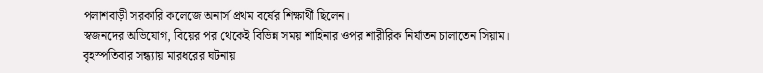পলাশবাড়ী সরকারি কলেজে অনার্স প্রথম বর্ষের শিক্ষার্থী ছিলেন।
স্বজনদের অভিযোগ, বিয়ের পর থেকেই বিভিন্ন সময় শাহিনার ওপর শারীরিক নির্যাতন চালাতেন সিয়াম।
বৃহস্পতিবার সন্ধ্যায় মারধরের ঘটনায়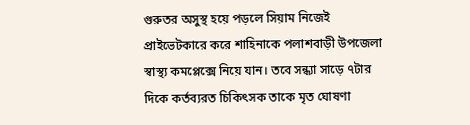গুরুতর অসুস্থ হয়ে পড়লে সিয়াম নিজেই প্রাইভেটকারে করে শাহিনাকে পলাশবাড়ী উপজেলা স্বাস্থ্য কমপ্লেক্সে নিয়ে যান। তবে সন্ধ্যা সাড়ে ৭টার দিকে কর্তব্যরত চিকিৎসক তাকে মৃত ঘোষণা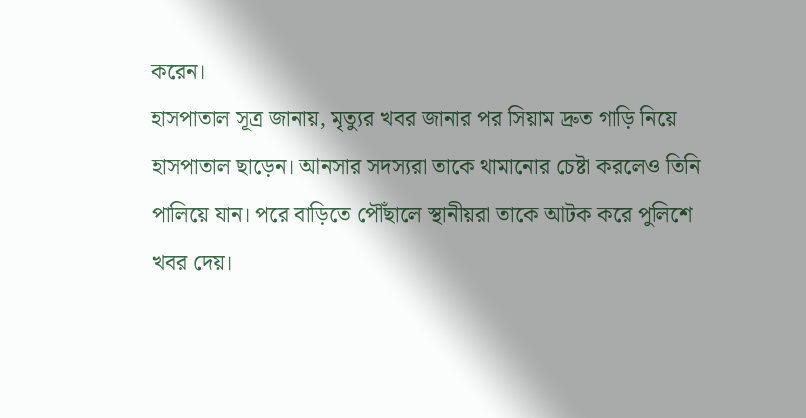করেন।
হাসপাতাল সূত্র জানায়, মৃত্যুর খবর জানার পর সিয়াম দ্রুত গাড়ি নিয়ে হাসপাতাল ছাড়েন। আনসার সদস্যরা তাকে থামানোর চেষ্টা করলেও তিনি পালিয়ে যান। পরে বাড়িতে পৌঁছালে স্থানীয়রা তাকে আটক করে পুলিশে খবর দেয়।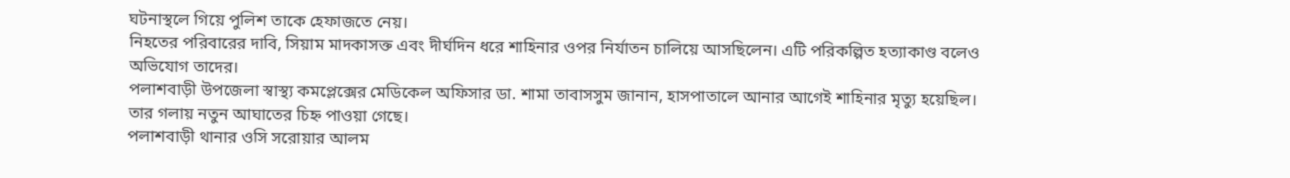ঘটনাস্থলে গিয়ে পুলিশ তাকে হেফাজতে নেয়।
নিহতের পরিবারের দাবি, সিয়াম মাদকাসক্ত এবং দীর্ঘদিন ধরে শাহিনার ওপর নির্যাতন চালিয়ে আসছিলেন। এটি পরিকল্পিত হত্যাকাণ্ড বলেও অভিযোগ তাদের।
পলাশবাড়ী উপজেলা স্বাস্থ্য কমপ্লেক্সের মেডিকেল অফিসার ডা. শামা তাবাসসুম জানান, হাসপাতালে আনার আগেই শাহিনার মৃত্যু হয়েছিল। তার গলায় নতুন আঘাতের চিহ্ন পাওয়া গেছে।
পলাশবাড়ী থানার ওসি সরোয়ার আলম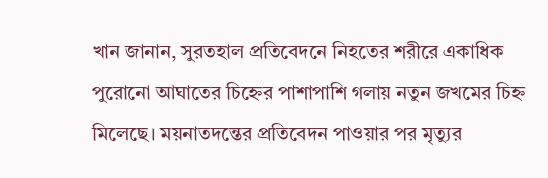খান জানান, সুরতহাল প্রতিবেদনে নিহতের শরীরে একাধিক পুরোনো আঘাতের চিহ্নের পাশাপাশি গলায় নতুন জখমের চিহ্ন মিলেছে। ময়নাতদন্তের প্রতিবেদন পাওয়ার পর মৃত্যুর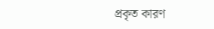প্রকৃত কারণ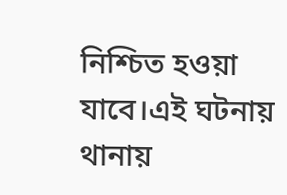নিশ্চিত হওয়া যাবে।এই ঘটনায় থানায়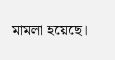মামলা হয়েছে।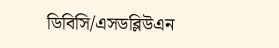ডিবিসি/এসডব্লিউএন